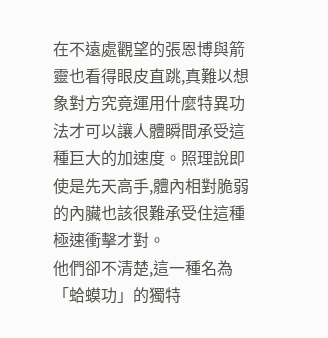在不遠處觀望的張恩博與箭靈也看得眼皮直跳,真難以想象對方究竟運用什麼特異功法才可以讓人體瞬間承受這種巨大的加速度。照理說即使是先天高手,體內相對脆弱的內臟也該很難承受住這種極速衝擊才對。
他們卻不清楚,這一種名為「蛤蟆功」的獨特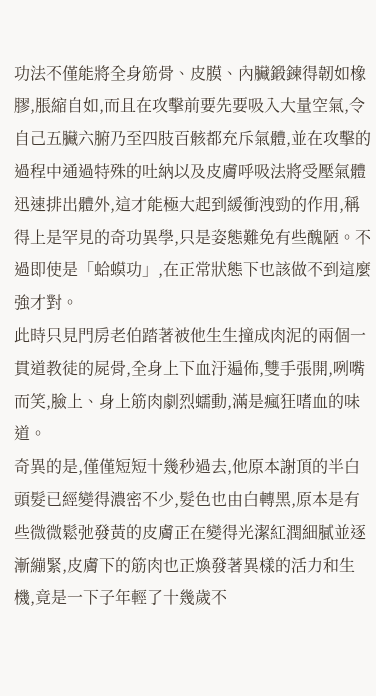功法不僅能將全身筋骨、皮膜、內臟鍛鍊得韌如橡膠,脹縮自如,而且在攻擊前要先要吸入大量空氣,令自己五臟六腑乃至四肢百骸都充斥氣體,並在攻擊的過程中通過特殊的吐納以及皮膚呼吸法將受壓氣體迅速排出體外,這才能極大起到緩衝洩勁的作用,稱得上是罕見的奇功異學,只是姿態難免有些醜陋。不過即使是「蛤蟆功」,在正常狀態下也該做不到這麼強才對。
此時只見門房老伯踏著被他生生撞成肉泥的兩個一貫道教徒的屍骨,全身上下血汙遍佈,雙手張開,咧嘴而笑,臉上、身上筋肉劇烈蠕動,滿是瘋狂嗜血的味道。
奇異的是,僅僅短短十幾秒過去,他原本謝頂的半白頭髮已經變得濃密不少,髮色也由白轉黑,原本是有些微微鬆弛發黃的皮膚正在變得光潔紅潤細膩並逐漸繃緊,皮膚下的筋肉也正煥發著異樣的活力和生機,竟是一下子年輕了十幾歲不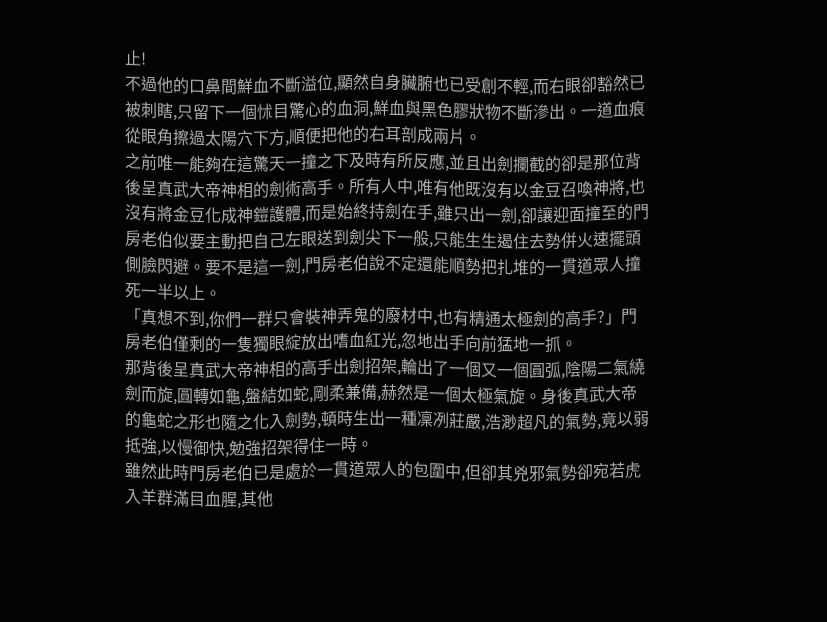止!
不過他的口鼻間鮮血不斷溢位,顯然自身臟腑也已受創不輕,而右眼卻豁然已被刺瞎,只留下一個怵目驚心的血洞,鮮血與黑色膠狀物不斷滲出。一道血痕從眼角擦過太陽穴下方,順便把他的右耳剖成兩片。
之前唯一能夠在這驚天一撞之下及時有所反應,並且出劍攔截的卻是那位背後呈真武大帝神相的劍術高手。所有人中,唯有他既沒有以金豆召喚神將,也沒有將金豆化成神鎧護體,而是始終持劍在手,雖只出一劍,卻讓迎面撞至的門房老伯似要主動把自己左眼送到劍尖下一般,只能生生遏住去勢併火速擺頭側臉閃避。要不是這一劍,門房老伯說不定還能順勢把扎堆的一貫道眾人撞死一半以上。
「真想不到,你們一群只會裝神弄鬼的廢材中,也有精通太極劍的高手?」門房老伯僅剩的一隻獨眼綻放出嗜血紅光,忽地出手向前猛地一抓。
那背後呈真武大帝神相的高手出劍招架,輪出了一個又一個圓弧,陰陽二氣繞劍而旋,圓轉如龜,盤結如蛇,剛柔兼備,赫然是一個太極氣旋。身後真武大帝的龜蛇之形也隨之化入劍勢,頓時生出一種凜冽莊嚴,浩渺超凡的氣勢,竟以弱抵強,以慢御快,勉強招架得住一時。
雖然此時門房老伯已是處於一貫道眾人的包圍中,但卻其兇邪氣勢卻宛若虎入羊群滿目血腥,其他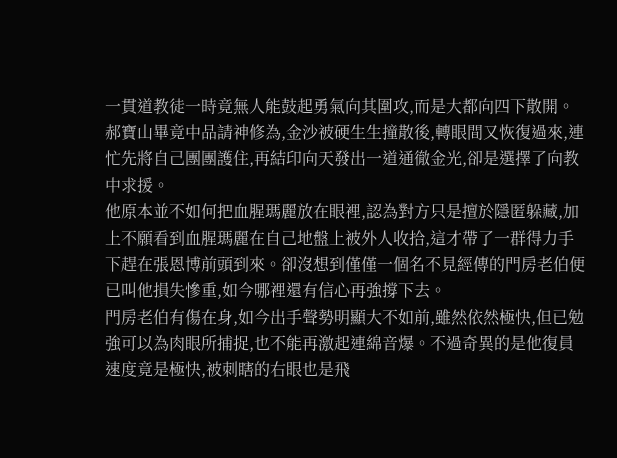一貫道教徒一時竟無人能鼓起勇氣向其圍攻,而是大都向四下散開。
郝寶山畢竟中品請神修為,金沙被硬生生撞散後,轉眼間又恢復過來,連忙先將自己團團護住,再結印向天發出一道通徹金光,卻是選擇了向教中求援。
他原本並不如何把血腥瑪麗放在眼裡,認為對方只是擅於隱匿躲藏,加上不願看到血腥瑪麗在自己地盤上被外人收拾,這才帶了一群得力手下趕在張恩博前頭到來。卻沒想到僅僅一個名不見經傳的門房老伯便已叫他損失慘重,如今哪裡還有信心再強撐下去。
門房老伯有傷在身,如今出手聲勢明顯大不如前,雖然依然極快,但已勉強可以為肉眼所捕捉,也不能再激起連綿音爆。不過奇異的是他復員速度竟是極快,被刺瞎的右眼也是飛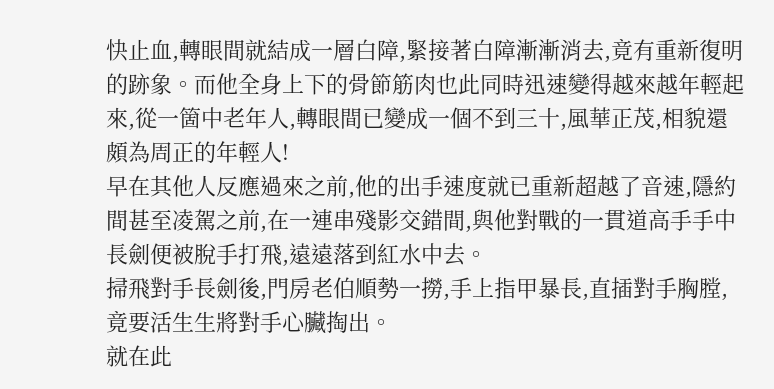快止血,轉眼間就結成一層白障,緊接著白障漸漸消去,竟有重新復明的跡象。而他全身上下的骨節筋肉也此同時迅速變得越來越年輕起來,從一箇中老年人,轉眼間已變成一個不到三十,風華正茂,相貌還頗為周正的年輕人!
早在其他人反應過來之前,他的出手速度就已重新超越了音速,隱約間甚至凌駕之前,在一連串殘影交錯間,與他對戰的一貫道高手手中長劍便被脫手打飛,遠遠落到紅水中去。
掃飛對手長劍後,門房老伯順勢一撈,手上指甲暴長,直插對手胸膛,竟要活生生將對手心臟掏出。
就在此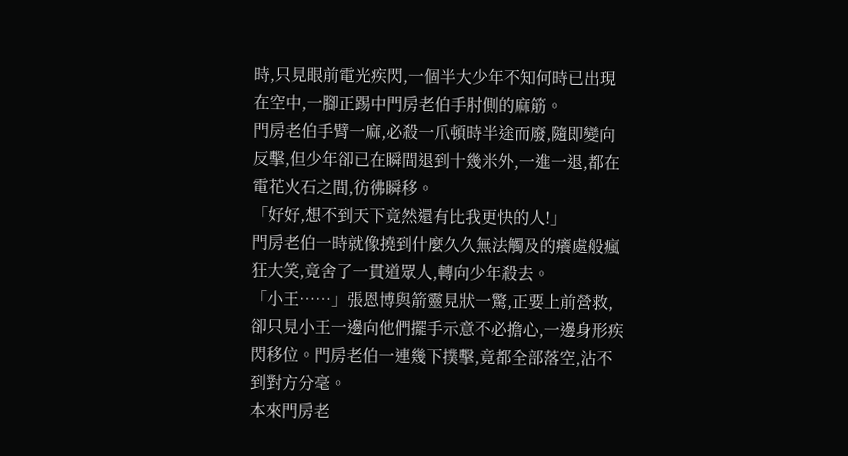時,只見眼前電光疾閃,一個半大少年不知何時已出現在空中,一腳正踢中門房老伯手肘側的麻筋。
門房老伯手臂一麻,必殺一爪頓時半途而廢,隨即變向反擊,但少年卻已在瞬間退到十幾米外,一進一退,都在電花火石之間,彷彿瞬移。
「好好,想不到天下竟然還有比我更快的人!」
門房老伯一時就像撓到什麼久久無法觸及的癢處般瘋狂大笑,竟舍了一貫道眾人,轉向少年殺去。
「小王……」張恩博與箭靈見狀一驚,正要上前營救,卻只見小王一邊向他們擺手示意不必擔心,一邊身形疾閃移位。門房老伯一連幾下撲擊,竟都全部落空,沾不到對方分毫。
本來門房老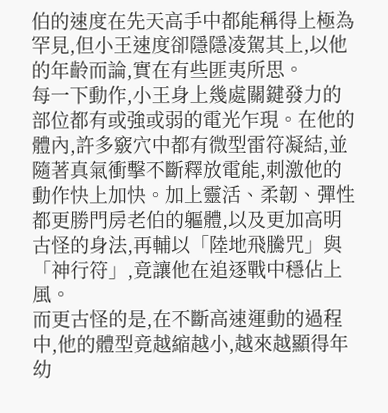伯的速度在先天高手中都能稱得上極為罕見,但小王速度卻隱隱凌駕其上,以他的年齡而論,實在有些匪夷所思。
每一下動作,小王身上幾處關鍵發力的部位都有或強或弱的電光乍現。在他的體內,許多竅穴中都有微型雷符凝結,並隨著真氣衝擊不斷釋放電能,刺激他的動作快上加快。加上靈活、柔韌、彈性都更勝門房老伯的軀體,以及更加高明古怪的身法,再輔以「陸地飛騰咒」與「神行符」,竟讓他在追逐戰中穩佔上風。
而更古怪的是,在不斷高速運動的過程中,他的體型竟越縮越小,越來越顯得年幼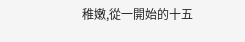稚嫩,從一開始的十五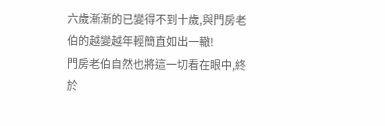六歲漸漸的已變得不到十歲,與門房老伯的越變越年輕簡直如出一轍!
門房老伯自然也將這一切看在眼中,終於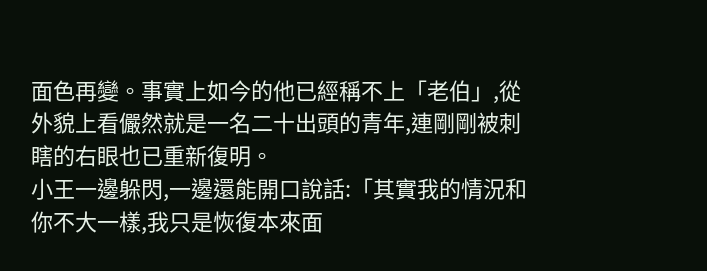面色再變。事實上如今的他已經稱不上「老伯」,從外貌上看儼然就是一名二十出頭的青年,連剛剛被刺瞎的右眼也已重新復明。
小王一邊躲閃,一邊還能開口說話:「其實我的情況和你不大一樣,我只是恢復本來面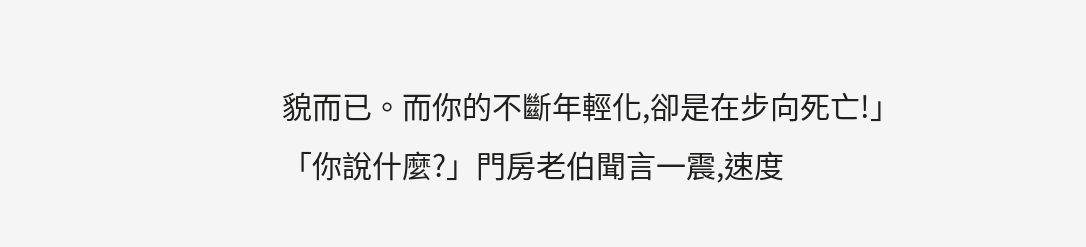貌而已。而你的不斷年輕化,卻是在步向死亡!」
「你說什麼?」門房老伯聞言一震,速度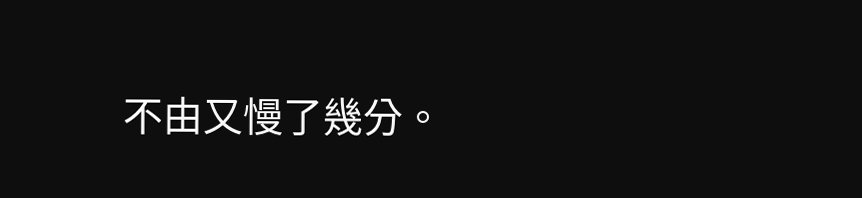不由又慢了幾分。